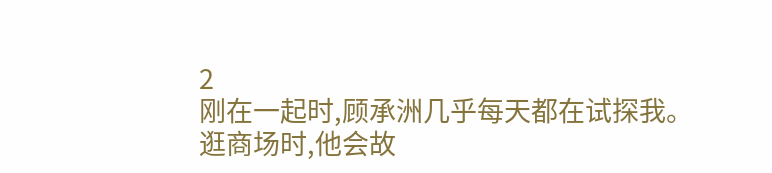2
刚在一起时,顾承洲几乎每天都在试探我。
逛商场时,他会故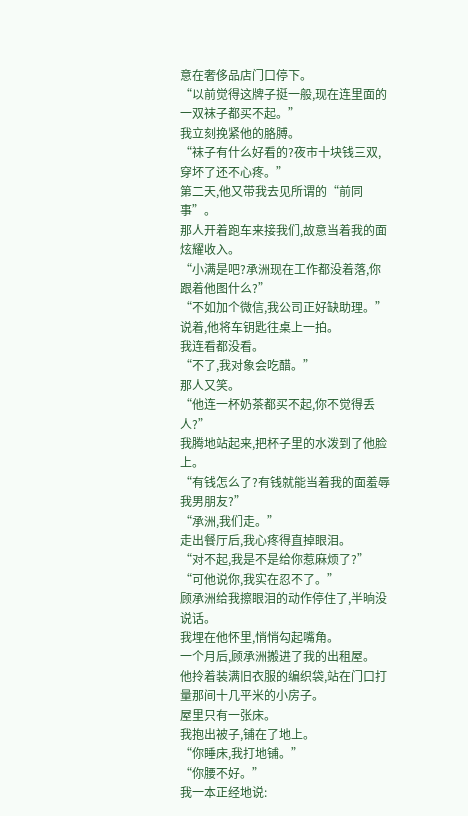意在奢侈品店门口停下。
“以前觉得这牌子挺一般,现在连里面的一双袜子都买不起。”
我立刻挽紧他的胳膊。
“袜子有什么好看的?夜市十块钱三双,穿坏了还不心疼。”
第二天,他又带我去见所谓的“前同事”。
那人开着跑车来接我们,故意当着我的面炫耀收入。
“小满是吧?承洲现在工作都没着落,你跟着他图什么?”
“不如加个微信,我公司正好缺助理。”
说着,他将车钥匙往桌上一拍。
我连看都没看。
“不了,我对象会吃醋。”
那人又笑。
“他连一杯奶茶都买不起,你不觉得丢人?”
我腾地站起来,把杯子里的水泼到了他脸上。
“有钱怎么了?有钱就能当着我的面羞辱我男朋友?”
“承洲,我们走。”
走出餐厅后,我心疼得直掉眼泪。
“对不起,我是不是给你惹麻烦了?”
“可他说你,我实在忍不了。”
顾承洲给我擦眼泪的动作停住了,半晌没说话。
我埋在他怀里,悄悄勾起嘴角。
一个月后,顾承洲搬进了我的出租屋。
他拎着装满旧衣服的编织袋,站在门口打量那间十几平米的小房子。
屋里只有一张床。
我抱出被子,铺在了地上。
“你睡床,我打地铺。”
“你腰不好。”
我一本正经地说: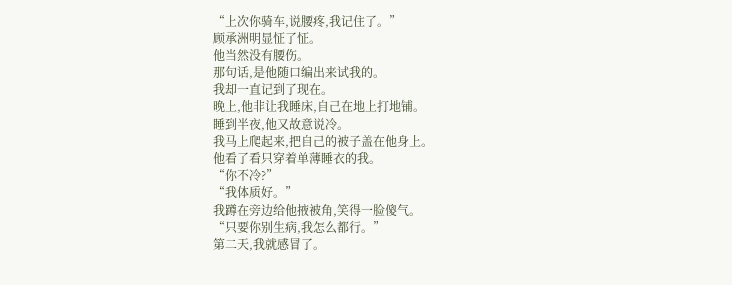“上次你骑车,说腰疼,我记住了。”
顾承洲明显怔了怔。
他当然没有腰伤。
那句话,是他随口编出来试我的。
我却一直记到了现在。
晚上,他非让我睡床,自己在地上打地铺。
睡到半夜,他又故意说冷。
我马上爬起来,把自己的被子盖在他身上。
他看了看只穿着单薄睡衣的我。
“你不冷?”
“我体质好。”
我蹲在旁边给他掖被角,笑得一脸傻气。
“只要你别生病,我怎么都行。”
第二天,我就感冒了。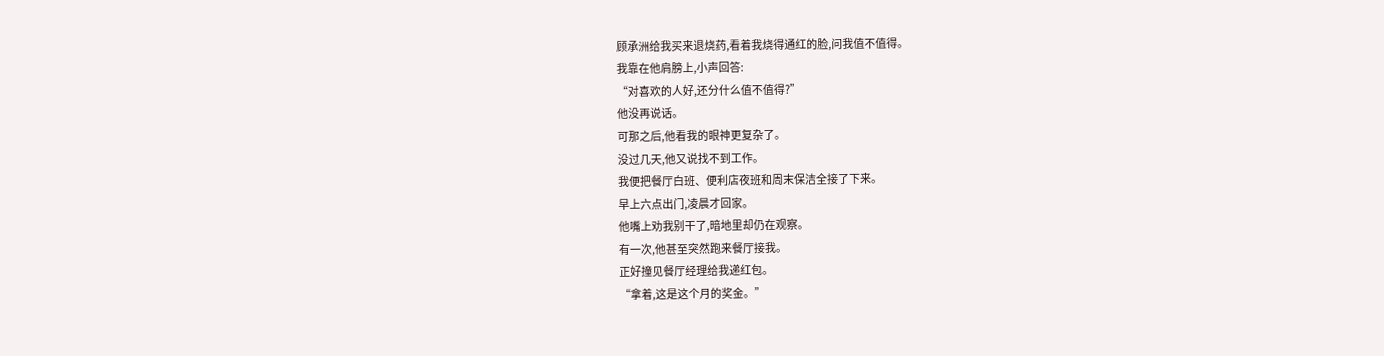顾承洲给我买来退烧药,看着我烧得通红的脸,问我值不值得。
我靠在他肩膀上,小声回答:
“对喜欢的人好,还分什么值不值得?”
他没再说话。
可那之后,他看我的眼神更复杂了。
没过几天,他又说找不到工作。
我便把餐厅白班、便利店夜班和周末保洁全接了下来。
早上六点出门,凌晨才回家。
他嘴上劝我别干了,暗地里却仍在观察。
有一次,他甚至突然跑来餐厅接我。
正好撞见餐厅经理给我递红包。
“拿着,这是这个月的奖金。”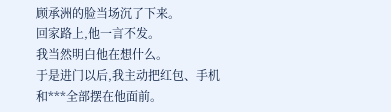顾承洲的脸当场沉了下来。
回家路上,他一言不发。
我当然明白他在想什么。
于是进门以后,我主动把红包、手机和***全部摆在他面前。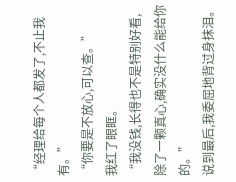“经理给每个人都发了,不止我有。”
“你要是不放心,可以查。”
我红了眼眶。
“我没钱,长得也不是特别好看,除了一颗真心,确实没什么能给你的。”
说到最后,我委屈地背过身抹泪。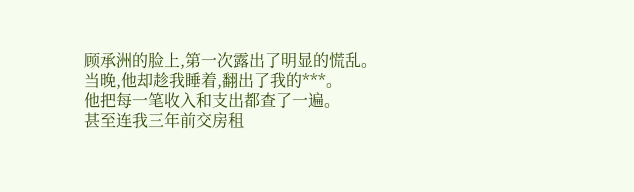顾承洲的脸上,第一次露出了明显的慌乱。
当晚,他却趁我睡着,翻出了我的***。
他把每一笔收入和支出都查了一遍。
甚至连我三年前交房租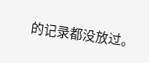的记录都没放过。